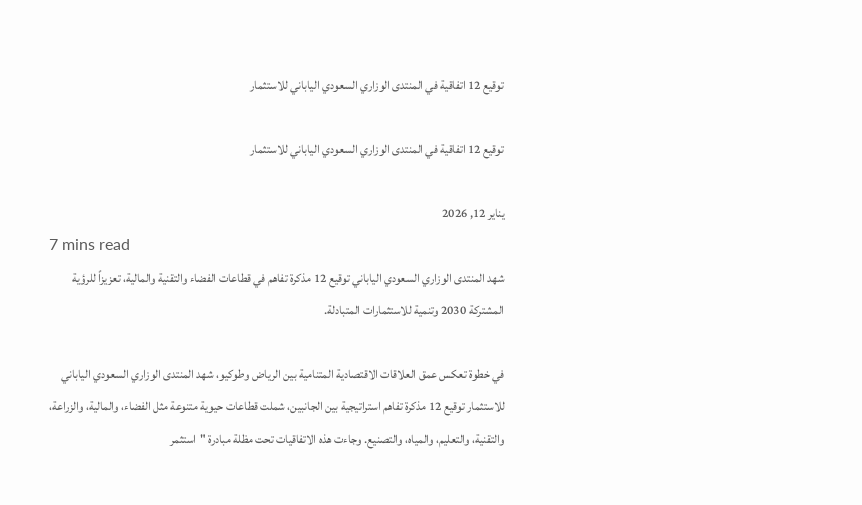توقيع 12 اتفاقية في المنتدى الوزاري السعودي الياباني للاستثمار

توقيع 12 اتفاقية في المنتدى الوزاري السعودي الياباني للاستثمار

يناير 12, 2026
7 mins read
شهد المنتدى الوزاري السعودي الياباني توقيع 12 مذكرة تفاهم في قطاعات الفضاء والتقنية والمالية، تعزيزاً للرؤية المشتركة 2030 وتنمية للاستثمارات المتبادلة.

في خطوة تعكس عمق العلاقات الاقتصادية المتنامية بين الرياض وطوكيو، شهد المنتدى الوزاري السعودي الياباني للاستثمار توقيع 12 مذكرة تفاهم استراتيجية بين الجانبين، شملت قطاعات حيوية متنوعة مثل الفضاء، والمالية، والزراعة، والتقنية، والتعليم، والمياه، والتصنيع. وجاءت هذه الاتفاقيات تحت مظلة مبادرة "استثمر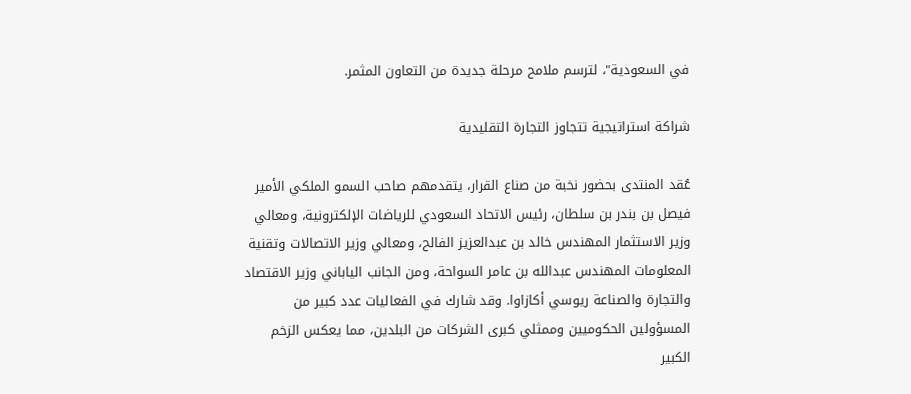في السعودية"، لترسم ملامح مرحلة جديدة من التعاون المثمر.

شراكة استراتيجية تتجاوز التجارة التقليدية

عُقد المنتدى بحضور نخبة من صناع القرار، يتقدمهم صاحب السمو الملكي الأمير فيصل بن بندر بن سلطان، رئيس الاتحاد السعودي للرياضات الإلكترونية، ومعالي وزير الاستثمار المهندس خالد بن عبدالعزيز الفالح، ومعالي وزير الاتصالات وتقنية المعلومات المهندس عبدالله بن عامر السواحة، ومن الجانب الياباني وزير الاقتصاد والتجارة والصناعة ريوسي أكازاوا. وقد شارك في الفعاليات عدد كبير من المسؤولين الحكوميين وممثلي كبرى الشركات من البلدين، مما يعكس الزخم الكبير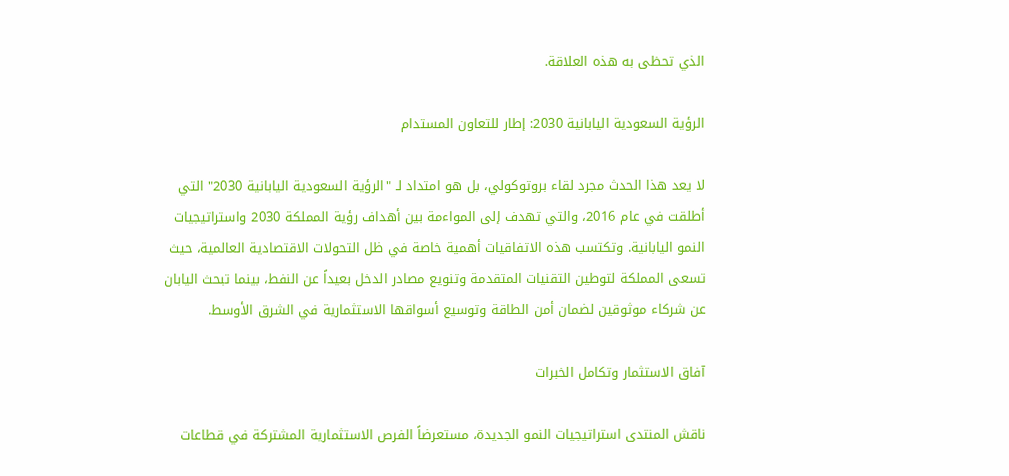الذي تحظى به هذه العلاقة.

الرؤية السعودية اليابانية 2030: إطار للتعاون المستدام

لا يعد هذا الحدث مجرد لقاء بروتوكولي، بل هو امتداد لـ "الرؤية السعودية اليابانية 2030" التي أطلقت في عام 2016، والتي تهدف إلى المواءمة بين أهداف رؤية المملكة 2030 واستراتيجيات النمو اليابانية. وتكتسب هذه الاتفاقيات أهمية خاصة في ظل التحولات الاقتصادية العالمية، حيث تسعى المملكة لتوطين التقنيات المتقدمة وتنويع مصادر الدخل بعيداً عن النفط، بينما تبحث اليابان عن شركاء موثوقين لضمان أمن الطاقة وتوسيع أسواقها الاستثمارية في الشرق الأوسط.

آفاق الاستثمار وتكامل الخبرات

ناقش المنتدى استراتيجيات النمو الجديدة، مستعرضاً الفرص الاستثمارية المشتركة في قطاعات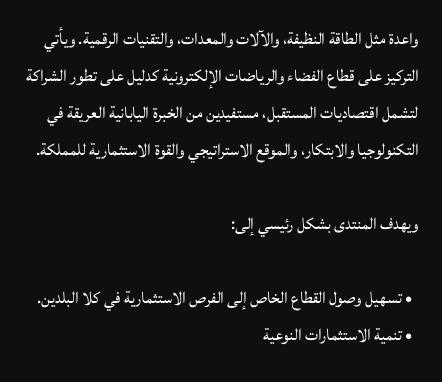واعدة مثل الطاقة النظيفة، والآلات والمعدات، والتقنيات الرقمية. ويأتي التركيز على قطاع الفضاء والرياضات الإلكترونية كدليل على تطور الشراكة لتشمل اقتصاديات المستقبل، مستفيدين من الخبرة اليابانية العريقة في التكنولوجيا والابتكار، والموقع الاستراتيجي والقوة الاستثمارية للمملكة.

ويهدف المنتدى بشكل رئيسي إلى:

  • تسهيل وصول القطاع الخاص إلى الفرص الاستثمارية في كلا البلدين.
  • تنمية الاستثمارات النوعية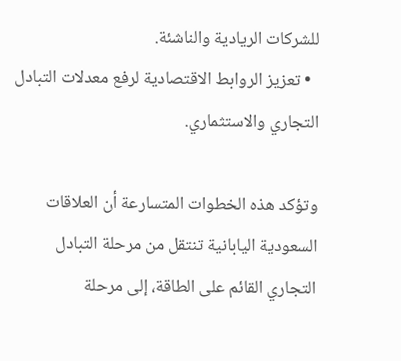للشركات الريادية والناشئة.
  • تعزيز الروابط الاقتصادية لرفع معدلات التبادل التجاري والاستثماري.

وتؤكد هذه الخطوات المتسارعة أن العلاقات السعودية اليابانية تنتقل من مرحلة التبادل التجاري القائم على الطاقة، إلى مرحلة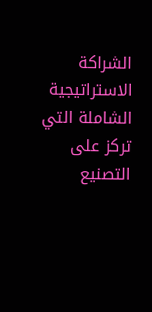الشراكة الاستراتيجية الشاملة التي تركز على التصنيع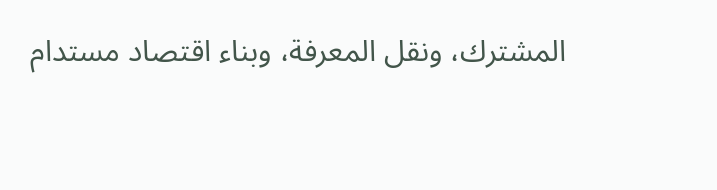المشترك، ونقل المعرفة، وبناء اقتصاد مستدام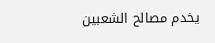يخدم مصالح الشعبين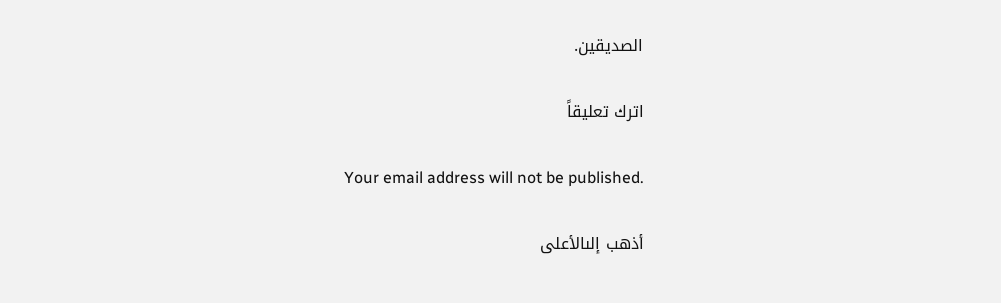الصديقين.

اترك تعليقاً

Your email address will not be published.

أذهب إلىالأعلى